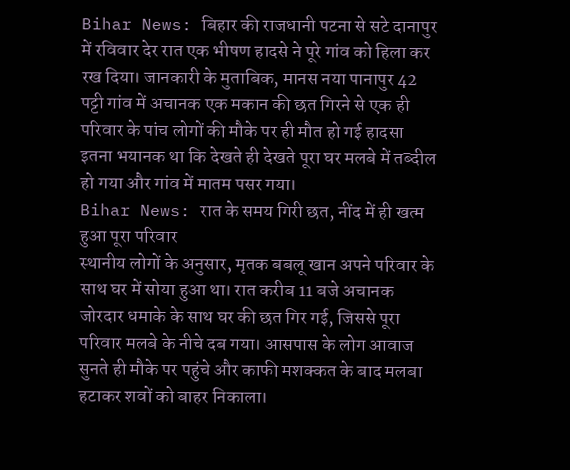Bihar News: बिहार की राजधानी पटना से सटे दानापुर में रविवार देर रात एक भीषण हादसे ने पूरे गांव को हिला कर रख दिया। जानकारी के मुताबिक, मानस नया पानापुर 42 पट्टी गांव में अचानक एक मकान की छत गिरने से एक ही परिवार के पांच लोगों की मौके पर ही मौत हो गई हादसा इतना भयानक था कि देखते ही देखते पूरा घर मलबे में तब्दील हो गया और गांव में मातम पसर गया।
Bihar News: रात के समय गिरी छत, नींद में ही खत्म हुआ पूरा परिवार
स्थानीय लोगों के अनुसार, मृतक बबलू खान अपने परिवार के साथ घर में सोया हुआ था। रात करीब 11 बजे अचानक जोरदार धमाके के साथ घर की छत गिर गई, जिससे पूरा परिवार मलबे के नीचे दब गया। आसपास के लोग आवाज सुनते ही मौके पर पहुंचे और काफी मशक्कत के बाद मलबा हटाकर शवों को बाहर निकाला।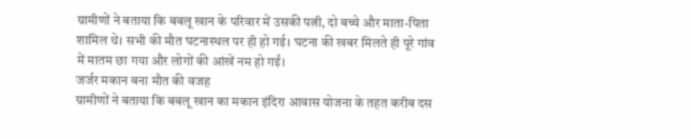ग्रामीणों ने बताया कि बबलू खान के परिवार में उसकी पत्नी, दो बच्चे और माता-पिता शामिल थे। सभी की मौत घटनास्थल पर ही हो गई। घटना की खबर मिलते ही पूरे गांव में मातम छा गया और लोगों की आंखें नम हो गईं।
जर्जर मकान बना मौत की वजह
ग्रामीणों ने बताया कि बबलू खान का मकान इंदिरा आवास योजना के तहत करीब दस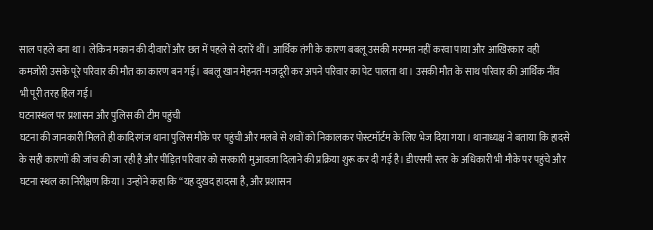साल पहले बना था। लेकिन मकान की दीवारों और छत में पहले से दरारें थीं। आर्थिक तंगी के कारण बबलू उसकी मरम्मत नहीं करवा पाया और आखिरकार वही कमजोरी उसके पूरे परिवार की मौत का कारण बन गई। बबलू खान मेहनत-मजदूरी कर अपने परिवार का पेट पालता था। उसकी मौत के साथ परिवार की आर्थिक नींव भी पूरी तरह हिल गई।
घटनास्थल पर प्रशासन और पुलिस की टीम पहुंची
घटना की जानकारी मिलते ही कादिरगंज थाना पुलिस मौके पर पहुंची और मलबे से शवों को निकालकर पोस्टमॉर्टम के लिए भेज दिया गया। थानाध्यक्ष ने बताया कि हादसे के सही कारणों की जांच की जा रही है और पीड़ित परिवार को सरकारी मुआवजा दिलाने की प्रक्रिया शुरू कर दी गई है। डीएसपी स्तर के अधिकारी भी मौके पर पहुंचे और घटना स्थल का निरीक्षण किया। उन्होंने कहा कि “यह दुखद हादसा है, और प्रशासन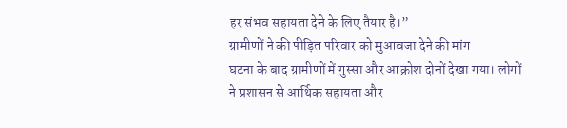हर संभव सहायता देने के लिए तैयार है।”
ग्रामीणों ने की पीड़ित परिवार को मुआवजा देने की मांग
घटना के बाद ग्रामीणों में गुस्सा और आक्रोश दोनों देखा गया। लोगों ने प्रशासन से आर्थिक सहायता और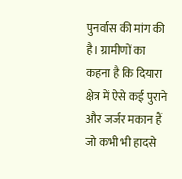पुनर्वास की मांग की है। ग्रामीणों का कहना है कि दियारा क्षेत्र में ऐसे कई पुराने और जर्जर मकान हैं जो कभी भी हादसे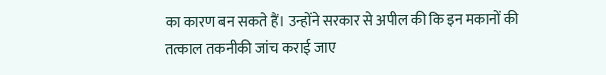का कारण बन सकते हैं। उन्होंने सरकार से अपील की कि इन मकानों की तत्काल तकनीकी जांच कराई जाए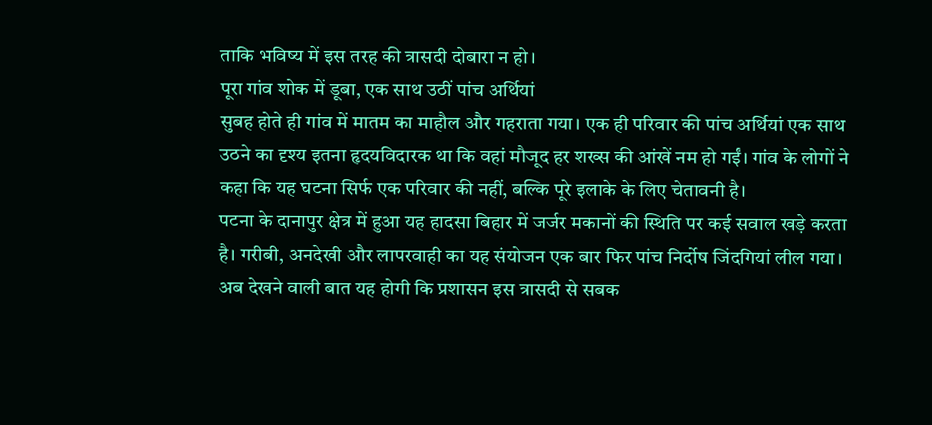ताकि भविष्य में इस तरह की त्रासदी दोबारा न हो।
पूरा गांव शोक में डूबा, एक साथ उठीं पांच अर्थियां
सुबह होते ही गांव में मातम का माहौल और गहराता गया। एक ही परिवार की पांच अर्थियां एक साथ उठने का दृश्य इतना हृदयविदारक था कि वहां मौजूद हर शख्स की आंखें नम हो गईं। गांव के लोगों ने कहा कि यह घटना सिर्फ एक परिवार की नहीं, बल्कि पूरे इलाके के लिए चेतावनी है।
पटना के दानापुर क्षेत्र में हुआ यह हादसा बिहार में जर्जर मकानों की स्थिति पर कई सवाल खड़े करता है। गरीबी, अनदेखी और लापरवाही का यह संयोजन एक बार फिर पांच निर्दोष जिंदगियां लील गया। अब देखने वाली बात यह होगी कि प्रशासन इस त्रासदी से सबक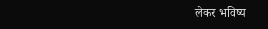लेकर भविष्य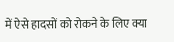में ऐसे हादसों को रोकने के लिए क्या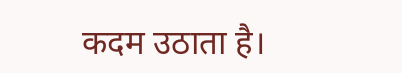कदम उठाता है।